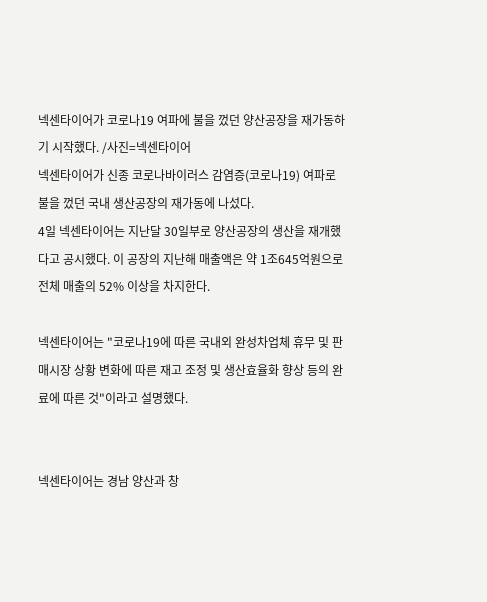넥센타이어가 코로나19 여파에 불을 껐던 양산공장을 재가동하기 시작했다. /사진=넥센타이어
넥센타이어가 신종 코로나바이러스 감염증(코로나19) 여파로 불을 껐던 국내 생산공장의 재가동에 나섰다.
4일 넥센타이어는 지난달 30일부로 양산공장의 생산을 재개했다고 공시했다. 이 공장의 지난해 매출액은 약 1조645억원으로 전체 매출의 52% 이상을 차지한다.

넥센타이어는 "코로나19에 따른 국내외 완성차업체 휴무 및 판매시장 상황 변화에 따른 재고 조정 및 생산효율화 향상 등의 완료에 따른 것"이라고 설명했다.


넥센타이어는 경남 양산과 창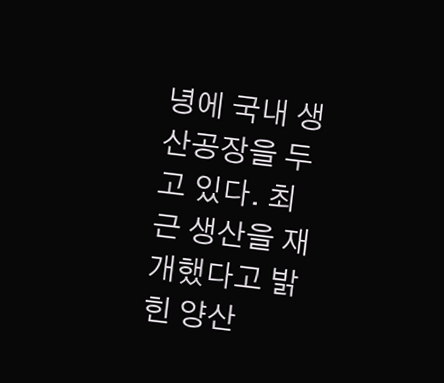녕에 국내 생산공장을 두고 있다. 최근 생산을 재개했다고 밝힌 양산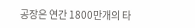공장은 연간 1800만개의 타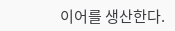이어를 생산한다.